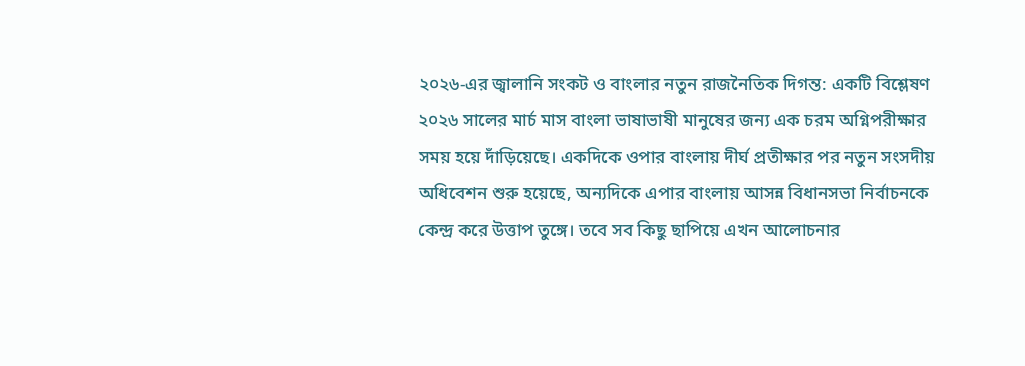২০২৬-এর জ্বালানি সংকট ও বাংলার নতুন রাজনৈতিক দিগন্ত: একটি বিশ্লেষণ
২০২৬ সালের মার্চ মাস বাংলা ভাষাভাষী মানুষের জন্য এক চরম অগ্নিপরীক্ষার সময় হয়ে দাঁড়িয়েছে। একদিকে ওপার বাংলায় দীর্ঘ প্রতীক্ষার পর নতুন সংসদীয় অধিবেশন শুরু হয়েছে, অন্যদিকে এপার বাংলায় আসন্ন বিধানসভা নির্বাচনকে কেন্দ্র করে উত্তাপ তুঙ্গে। তবে সব কিছু ছাপিয়ে এখন আলোচনার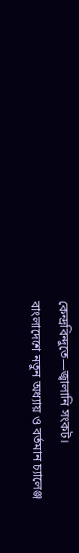কেন্দ্রবিন্দুতে—জ্বালানি সংকট।
বাংলাদেশে নতুন অধ্যায় ও বর্তমান চ্যালেঞ্জ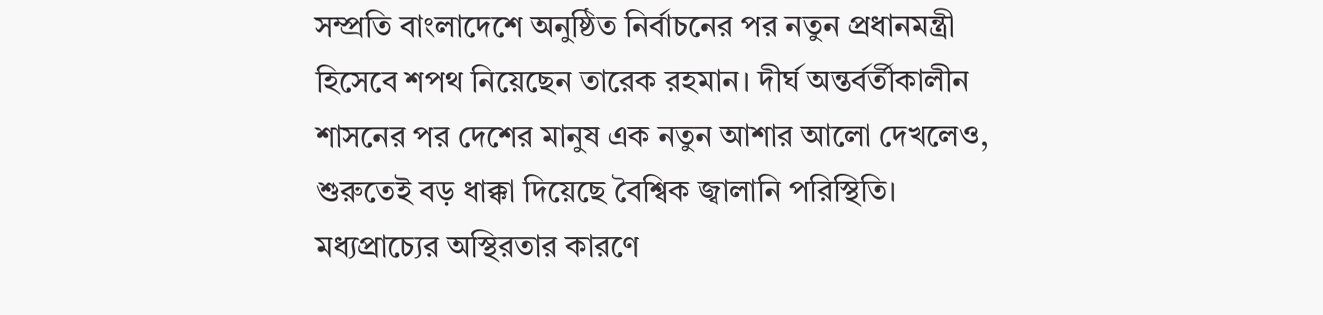সম্প্রতি বাংলাদেশে অনুষ্ঠিত নির্বাচনের পর নতুন প্রধানমন্ত্রী হিসেবে শপথ নিয়েছেন তারেক রহমান। দীর্ঘ অন্তর্বর্তীকালীন শাসনের পর দেশের মানুষ এক নতুন আশার আলো দেখলেও, শুরুতেই বড় ধাক্কা দিয়েছে বৈশ্বিক জ্বালানি পরিস্থিতি। মধ্যপ্রাচ্যের অস্থিরতার কারণে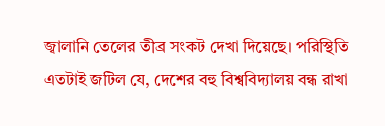জ্বালানি তেলের তীব্র সংকট দেখা দিয়েছে। পরিস্থিতি এতটাই জটিল যে, দেশের বহু বিশ্ববিদ্যালয় বন্ধ রাখা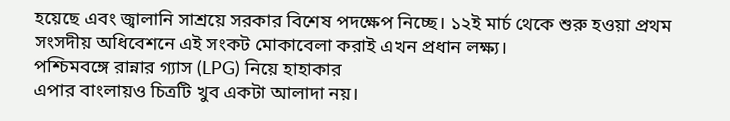হয়েছে এবং জ্বালানি সাশ্রয়ে সরকার বিশেষ পদক্ষেপ নিচ্ছে। ১২ই মার্চ থেকে শুরু হওয়া প্রথম সংসদীয় অধিবেশনে এই সংকট মোকাবেলা করাই এখন প্রধান লক্ষ্য।
পশ্চিমবঙ্গে রান্নার গ্যাস (LPG) নিয়ে হাহাকার
এপার বাংলায়ও চিত্রটি খুব একটা আলাদা নয়।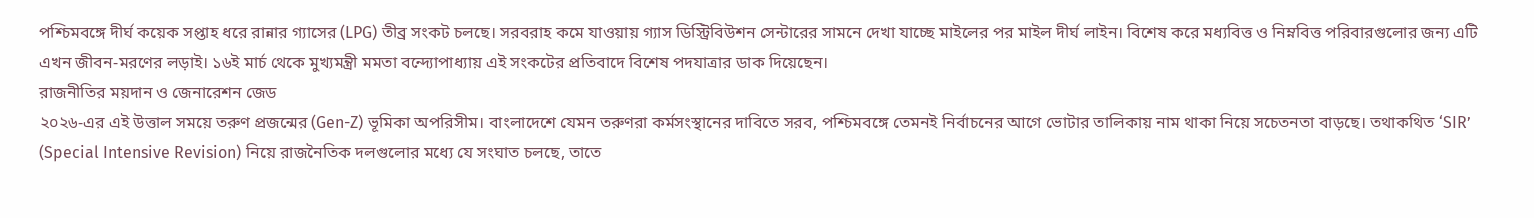পশ্চিমবঙ্গে দীর্ঘ কয়েক সপ্তাহ ধরে রান্নার গ্যাসের (LPG) তীব্র সংকট চলছে। সরবরাহ কমে যাওয়ায় গ্যাস ডিস্ট্রিবিউশন সেন্টারের সামনে দেখা যাচ্ছে মাইলের পর মাইল দীর্ঘ লাইন। বিশেষ করে মধ্যবিত্ত ও নিম্নবিত্ত পরিবারগুলোর জন্য এটি এখন জীবন-মরণের লড়াই। ১৬ই মার্চ থেকে মুখ্যমন্ত্রী মমতা বন্দ্যোপাধ্যায় এই সংকটের প্রতিবাদে বিশেষ পদযাত্রার ডাক দিয়েছেন।
রাজনীতির ময়দান ও জেনারেশন জেড
২০২৬-এর এই উত্তাল সময়ে তরুণ প্রজন্মের (Gen-Z) ভূমিকা অপরিসীম। বাংলাদেশে যেমন তরুণরা কর্মসংস্থানের দাবিতে সরব, পশ্চিমবঙ্গে তেমনই নির্বাচনের আগে ভোটার তালিকায় নাম থাকা নিয়ে সচেতনতা বাড়ছে। তথাকথিত ‘SIR’ (Special Intensive Revision) নিয়ে রাজনৈতিক দলগুলোর মধ্যে যে সংঘাত চলছে, তাতে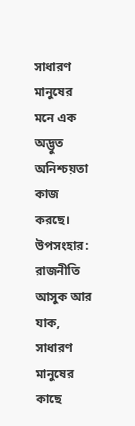সাধারণ মানুষের মনে এক অদ্ভুত অনিশ্চয়তা কাজ করছে।
উপসংহার:
রাজনীতি আসুক আর যাক, সাধারণ মানুষের কাছে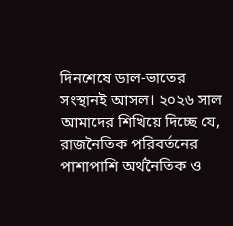দিনশেষে ডাল-ভাতের সংস্থানই আসল। ২০২৬ সাল আমাদের শিখিয়ে দিচ্ছে যে, রাজনৈতিক পরিবর্তনের পাশাপাশি অর্থনৈতিক ও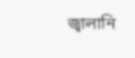জ্বালানি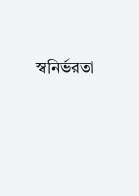স্বনির্ভরতা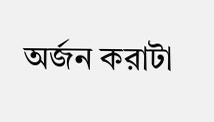অর্জন করাটা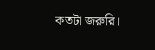কতটা জরুরি।